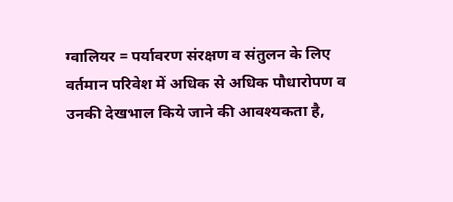ग्वालियर = पर्यावरण संरक्षण व संतुलन के लिए वर्तमान परिवेश में अधिक से अधिक पौधारोपण व उनकी देखभाल किये जाने की आवश्यकता है,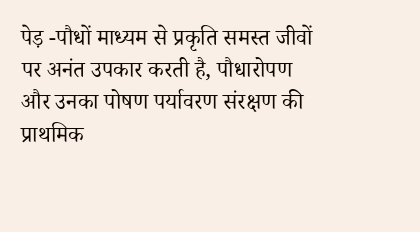पेड़ -पौधों माध्यम से प्रकृति समस्त जीवों पर अनंत उपकार करती है, पौधारोपण और उनका पोषण पर्यावरण संरक्षण की प्राथमिक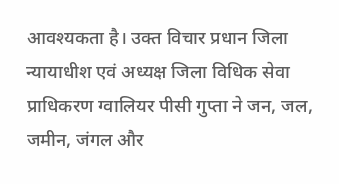आवश्यकता है। उक्त विचार प्रधान जिला न्यायाधीश एवं अध्यक्ष जिला विधिक सेवा प्राधिकरण ग्वालियर पीसी गुप्ता ने जन, जल, जमीन, जंगल और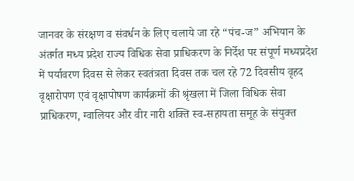जानवर के संरक्षण व संवर्धन के लिए चलाये जा रहे “पंच-ज” अभियान के अंतर्गत मध्य प्रदेश राज्य विधिक सेवा प्राधिकरण के निर्देश पर संपूर्ण मध्यप्रदेश में पर्यावरण दिवस से लेकर स्वतंत्रता दिवस तक चल रहे 72 दिवसीय वृहद वृक्षारोपण एवं वृक्षापोषण कार्यक्रमों की श्रृंखला में जिला विधिक सेवा प्राधिकरण, ग्वालियर और वीर नारी शक्ति स्व-सहायता समूह के संयुक्त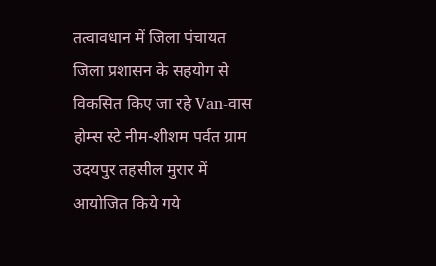तत्वावधान में जिला पंचायत जिला प्रशासन के सहयोग से विकसित किए जा रहे Van-वास होम्स स्टे नीम-शीशम पर्वत ग्राम उदयपुर तहसील मुरार में आयोजित किये गये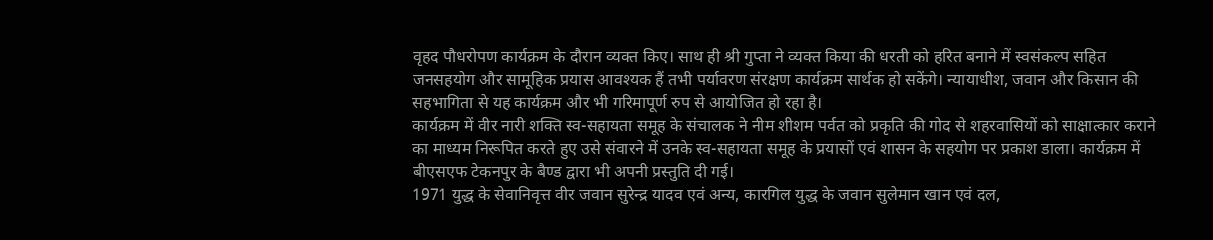वृहद पौधरोपण कार्यक्रम के दौरान व्यक्त किए। साथ ही श्री गुप्ता ने व्यक्त किया की धरती को हरित बनाने में स्वसंकल्प सहित जनसहयोग और सामूहिक प्रयास आवश्यक हैं तभी पर्यावरण संरक्षण कार्यक्रम सार्थक हो सकेंगे। न्यायाधीश, जवान और किसान की सहभागिता से यह कार्यक्रम और भी गरिमापूर्ण रुप से आयोजित हो रहा है।
कार्यक्रम में वीर नारी शक्ति स्व-सहायता समूह के संचालक ने नीम शीशम पर्वत को प्रकृति की गोद से शहरवासियों को साक्षात्कार कराने का माध्यम निरूपित करते हुए उसे संवारने में उनके स्व-सहायता समूह के प्रयासों एवं शासन के सहयोग पर प्रकाश डाला। कार्यक्रम में बीएसएफ टेकनपुर के बैण्ड द्वारा भी अपनी प्रस्तुति दी गई।
1971 युद्ध के सेवानिवृत्त वीर जवान सुरेन्द्र यादव एवं अन्य, कारगिल युद्ध के जवान सुलेमान खान एवं दल,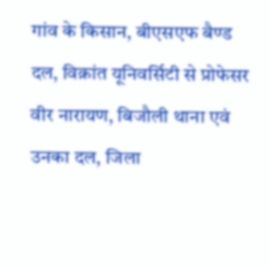गांव के किसान, बीएसएफ बैण्ड दल, विक्रांत यूनिवर्सिटी से प्रोफेसर वीर नारायण, बिजौली थाना एवं उनका दल, जिला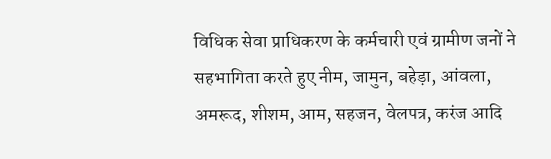विधिक सेवा प्राधिकरण के कर्मचारी एवं ग्रामीण जनों ने सहभागिता करते हुए नीम, जामुन, बहेड़ा, आंवला, अमरूद, शीशम, आम, सहजन, वेलपत्र, करंज आदि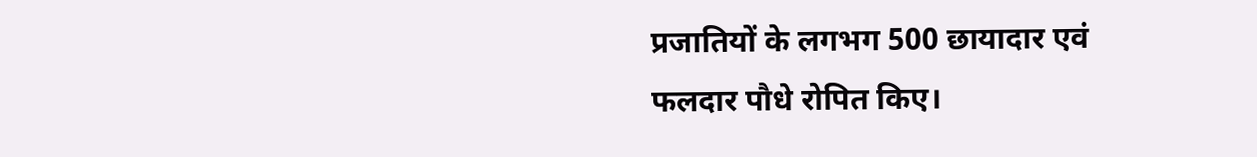प्रजातियों के लगभग 500 छायादार एवं फलदार पौधे रोपित किए।